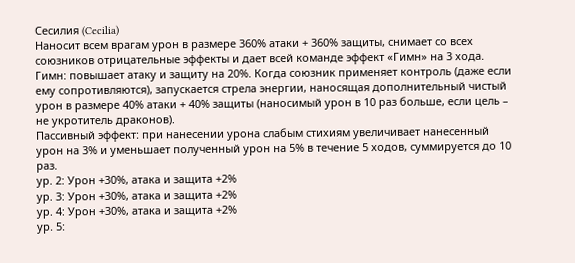Сесилия (Cecilia)
Наносит всем врагам урон в размере 360% атаки + 360% защиты, снимает со всех союзников отрицательные эффекты и дает всей команде эффект «Гимн» на 3 хода.
Гимн: повышает атаку и защиту на 20%. Когда союзник применяет контроль (даже если ему сопротивляются), запускается стрела энергии, наносящая дополнительный чистый урон в размере 40% атаки + 40% защиты (наносимый урон в 10 раз больше, если цель – не укротитель драконов).
Пассивный эффект: при нанесении урона слабым стихиям увеличивает нанесенный урон на 3% и уменьшает полученный урон на 5% в течение 5 ходов, суммируется до 10 раз.
ур. 2: Урон +30%, атака и защита +2%
ур. 3: Урон +30%, атака и защита +2%
ур. 4: Урон +30%, атака и защита +2%
ур. 5: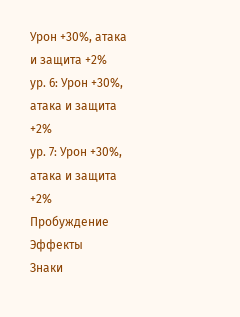Урон +30%, атака и защита +2%
ур. 6: Урон +30%, атака и защита +2%
ур. 7: Урон +30%, атака и защита +2%
Пробуждение
Эффекты
Знаки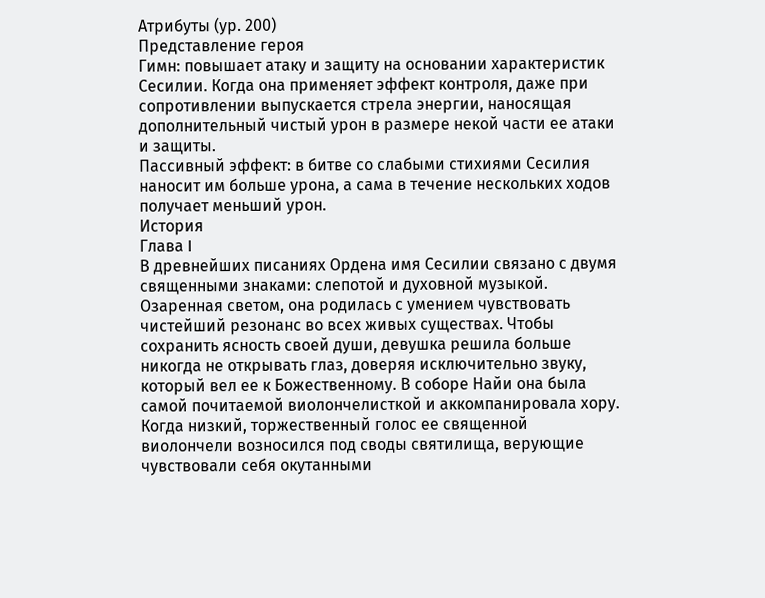Атрибуты (ур. 200)
Представление героя
Гимн: повышает атаку и защиту на основании характеристик Сесилии. Когда она применяет эффект контроля, даже при сопротивлении выпускается стрела энергии, наносящая дополнительный чистый урон в размере некой части ее атаки и защиты.
Пассивный эффект: в битве со слабыми стихиями Сесилия наносит им больше урона, а сама в течение нескольких ходов получает меньший урон.
История
Глава I
В древнейших писаниях Ордена имя Сесилии связано с двумя священными знаками: слепотой и духовной музыкой. Озаренная светом, она родилась с умением чувствовать чистейший резонанс во всех живых существах. Чтобы сохранить ясность своей души, девушка решила больше никогда не открывать глаз, доверяя исключительно звуку, который вел ее к Божественному. В соборе Найи она была самой почитаемой виолончелисткой и аккомпанировала хору. Когда низкий, торжественный голос ее священной виолончели возносился под своды святилища, верующие чувствовали себя окутанными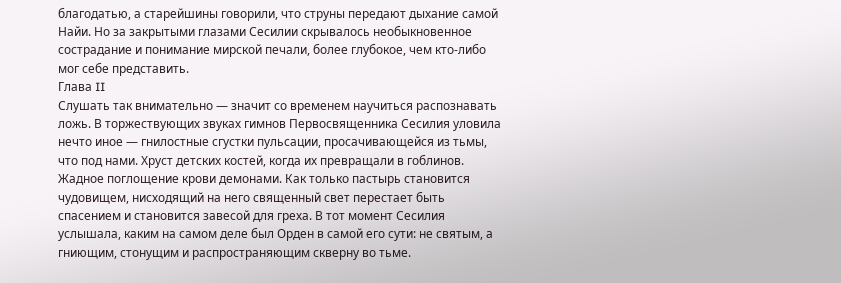благодатью, а старейшины говорили, что струны передают дыхание самой Найи. Но за закрытыми глазами Сесилии скрывалось необыкновенное сострадание и понимание мирской печали, более глубокое, чем кто-либо мог себе представить.
Глава II
Слушать так внимательно — значит со временем научиться распознавать ложь. В торжествующих звуках гимнов Первосвященника Сесилия уловила нечто иное — гнилостные сгустки пульсации, просачивающейся из тьмы, что под нами. Хруст детских костей, когда их превращали в гоблинов. Жадное поглощение крови демонами. Как только пастырь становится чудовищем, нисходящий на него священный свет перестает быть спасением и становится завесой для греха. В тот момент Сесилия услышала, каким на самом деле был Орден в самой его сути: не святым, а гниющим, стонущим и распространяющим скверну во тьме.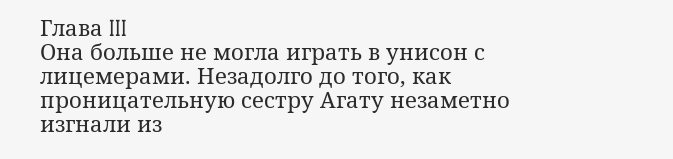Глава III
Она больше не могла играть в унисон с лицемерами. Незадолго до того, как проницательную сестру Агату незаметно изгнали из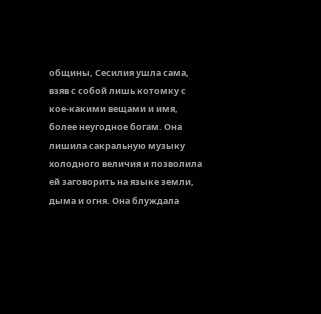общины, Сесилия ушла сама, взяв с собой лишь котомку с кое-какими вещами и имя, более неугодное богам. Она лишила сакральную музыку холодного величия и позволила ей заговорить на языке земли, дыма и огня. Она блуждала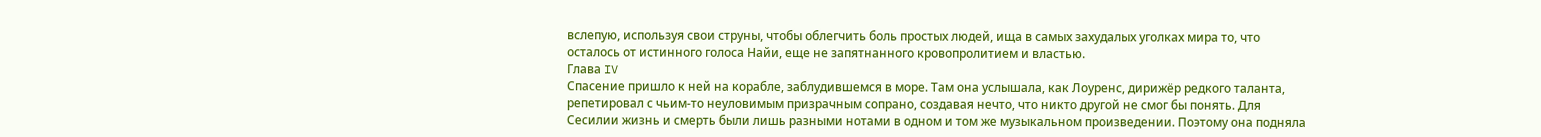вслепую, используя свои струны, чтобы облегчить боль простых людей, ища в самых захудалых уголках мира то, что осталось от истинного голоса Найи, еще не запятнанного кровопролитием и властью.
Глава IV
Спасение пришло к ней на корабле, заблудившемся в море. Там она услышала, как Лоуренс, дирижёр редкого таланта, репетировал с чьим-то неуловимым призрачным сопрано, создавая нечто, что никто другой не смог бы понять. Для Сесилии жизнь и смерть были лишь разными нотами в одном и том же музыкальном произведении. Поэтому она подняла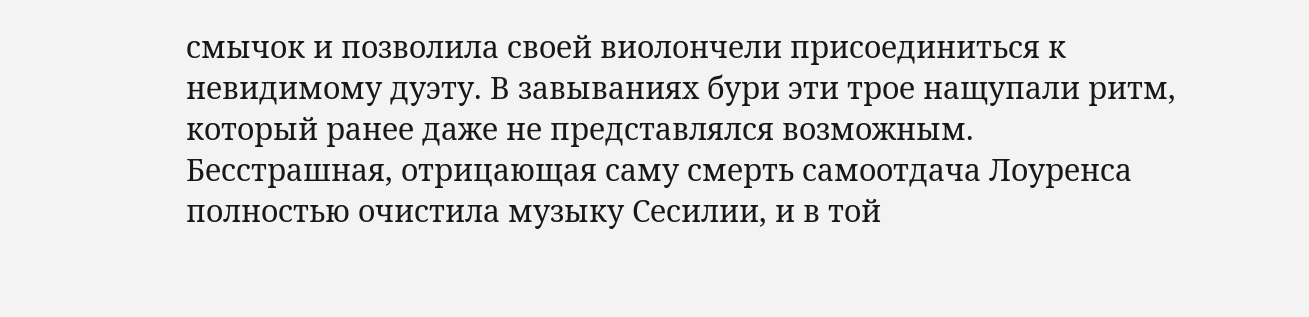смычок и позволила своей виолончели присоединиться к невидимому дуэту. В завываниях бури эти трое нащупали ритм, который ранее даже не представлялся возможным. Бесстрашная, отрицающая саму смерть самоотдача Лоуренса полностью очистила музыку Сесилии, и в той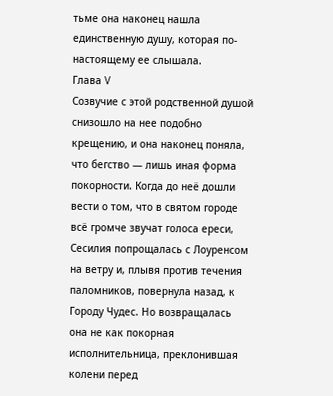тьме она наконец нашла единственную душу, которая по-настоящему ее слышала.
Глава V
Созвучие с этой родственной душой снизошло на нее подобно крещению, и она наконец поняла, что бегство — лишь иная форма покорности. Когда до неё дошли вести о том, что в святом городе всё громче звучат голоса ереси, Сесилия попрощалась с Лоуренсом на ветру и, плывя против течения паломников, повернула назад, к Городу Чудес. Но возвращалась она не как покорная исполнительница, преклонившая колени перед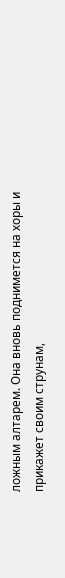ложным алтарем. Она вновь поднимется на хоры и прикажет своим струнам,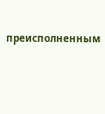преисполненным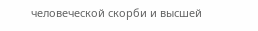человеческой скорби и высшей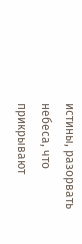истины, разорвать небеса, что прикрывают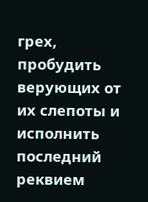грех, пробудить верующих от их слепоты и исполнить последний реквием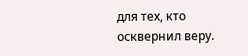для тех, кто осквернил веру.